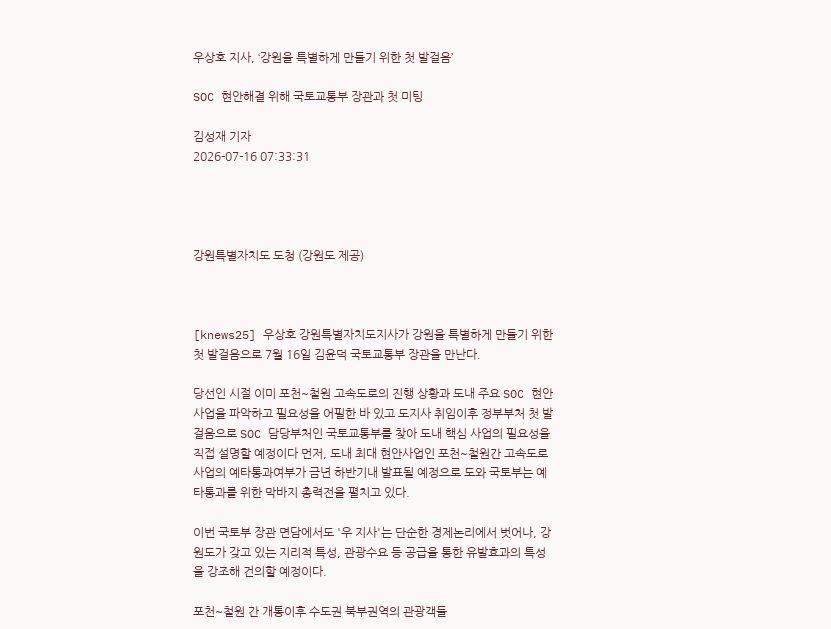우상호 지사, ‘강원을 특별하게 만들기 위한 첫 발걸음’

SOC 현안해결 위해 국토교통부 장관과 첫 미팅

김성재 기자
2026-07-16 07:33:31




강원특별자치도 도청 (강원도 제공)



[knews25] 우상호 강원특별자치도지사가 강원을 특별하게 만들기 위한 첫 발걸음으로 7월 16일 김윤덕 국토교통부 장관을 만난다.

당선인 시절 이미 포천~철원 고속도로의 진행 상황과 도내 주요 SOC 현안사업을 파악하고 필요성을 어필한 바 있고 도지사 취임이후 정부부처 첫 발걸음으로 SOC 담당부처인 국토교통부를 찾아 도내 핵심 사업의 필요성을 직접 설명할 예정이다 먼저, 도내 최대 현안사업인 포천~철원간 고속도로 사업의 예타통과여부가 금년 하반기내 발표될 예정으로 도와 국토부는 예타통과를 위한 막바지 총력전을 펼치고 있다.

이번 국토부 장관 면담에서도 '우 지사'는 단순한 경제논리에서 벗어나, 강원도가 갖고 있는 지리적 특성, 관광수요 등 공급을 통한 유발효과의 특성을 강조해 건의할 예정이다.

포천~철원 간 개통이후 수도권 북부권역의 관광객들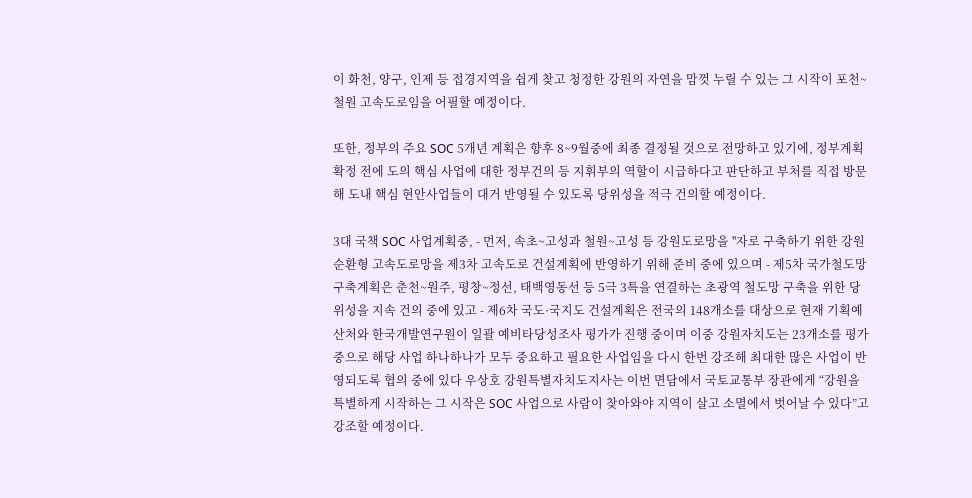이 화천, 양구, 인제 등 접경지역을 쉽게 찾고 청정한 강원의 자연을 맘껏 누릴 수 있는 그 시작이 포천~철원 고속도로임을 어필할 예정이다.

또한, 정부의 주요 SOC 5개년 계획은 향후 8~9월중에 최종 결정될 것으로 전망하고 있기에, 정부계획 확정 전에 도의 핵심 사업에 대한 정부건의 등 지휘부의 역할이 시급하다고 판단하고 부처를 직접 방문해 도내 핵심 현안사업들이 대거 반영될 수 있도록 당위성을 적극 건의할 예정이다.

3대 국책 SOC 사업계획중, - 먼저, 속초~고성과 철원~고성 등 강원도로망을 ''자로 구축하기 위한 강원순환형 고속도로망을 제3차 고속도로 건설계획에 반영하기 위해 준비 중에 있으며 - 제5차 국가철도망 구축계획은 춘천~원주, 평창~정선, 태백영동선 등 5극 3특을 연결하는 초광역 철도망 구축을 위한 당위성을 지속 건의 중에 있고 - 제6차 국도·국지도 건설계획은 전국의 148개소를 대상으로 현재 기획예산처와 한국개발연구원이 일괄 예비타당성조사 평가가 진행 중이며 이중 강원자치도는 23개소를 평가 중으로 해당 사업 하나하나가 모두 중요하고 필요한 사업임을 다시 한번 강조해 최대한 많은 사업이 반영되도록 협의 중에 있다 우상호 강원특별자치도지사는 이번 면담에서 국토교통부 장관에게 “강원을 특별하게 시작하는 그 시작은 SOC 사업으로 사람이 찾아와야 지역이 살고 소멸에서 벗어날 수 있다”고 강조할 예정이다.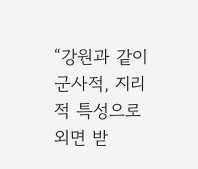“강원과 같이 군사적, 지리적 특성으로 외면 받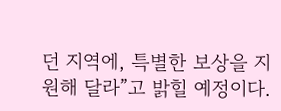던 지역에, 특별한 보상을 지원해 달라”고 밝힐 예정이다.